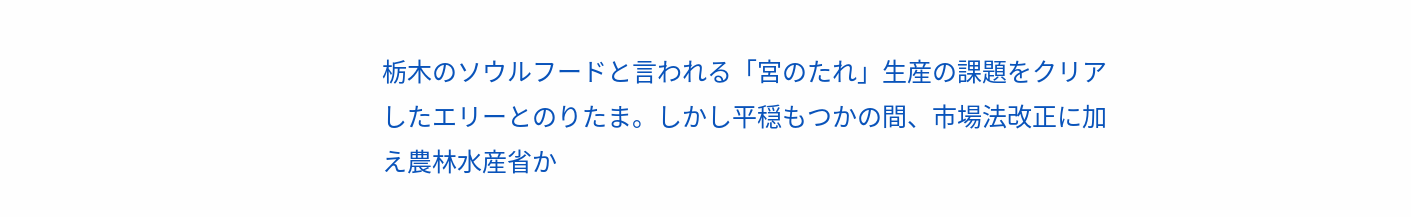栃木のソウルフードと言われる「宮のたれ」生産の課題をクリアしたエリーとのりたま。しかし平穏もつかの間、市場法改正に加え農林水産省か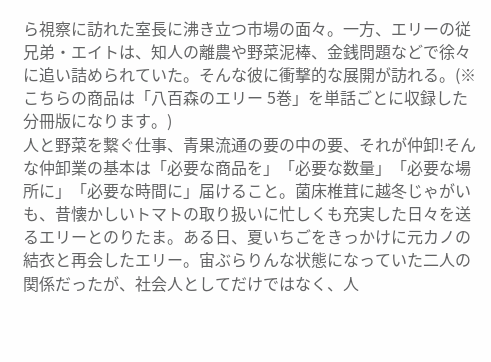ら視察に訪れた室長に沸き立つ市場の面々。一方、エリーの従兄弟・エイトは、知人の離農や野菜泥棒、金銭問題などで徐々に追い詰められていた。そんな彼に衝撃的な展開が訪れる。(※こちらの商品は「八百森のエリー 5巻」を単話ごとに収録した分冊版になります。)
人と野菜を繋ぐ仕事、青果流通の要の中の要、それが仲卸!そんな仲卸業の基本は「必要な商品を」「必要な数量」「必要な場所に」「必要な時間に」届けること。菌床椎茸に越冬じゃがいも、昔懐かしいトマトの取り扱いに忙しくも充実した日々を送るエリーとのりたま。ある日、夏いちごをきっかけに元カノの結衣と再会したエリー。宙ぶらりんな状態になっていた二人の関係だったが、社会人としてだけではなく、人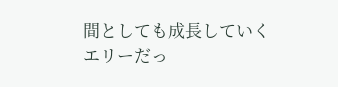間としても成長していくエリーだっ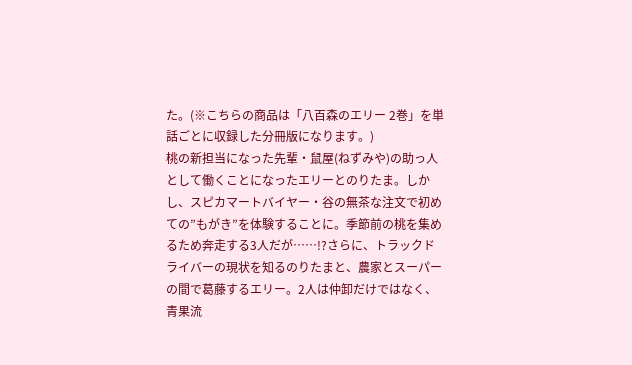た。(※こちらの商品は「八百森のエリー 2巻」を単話ごとに収録した分冊版になります。)
桃の新担当になった先輩・鼠屋(ねずみや)の助っ人として働くことになったエリーとのりたま。しかし、スピカマートバイヤー・谷の無茶な注文で初めての”もがき”を体験することに。季節前の桃を集めるため奔走する3人だが……!?さらに、トラックドライバーの現状を知るのりたまと、農家とスーパーの間で葛藤するエリー。2人は仲卸だけではなく、青果流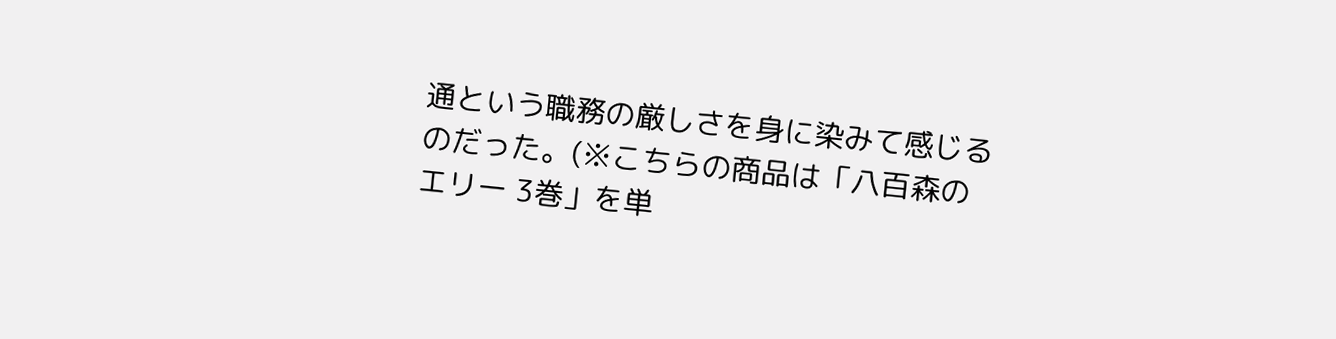通という職務の厳しさを身に染みて感じるのだった。(※こちらの商品は「八百森のエリー 3巻」を単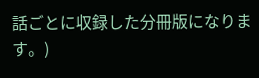話ごとに収録した分冊版になります。)